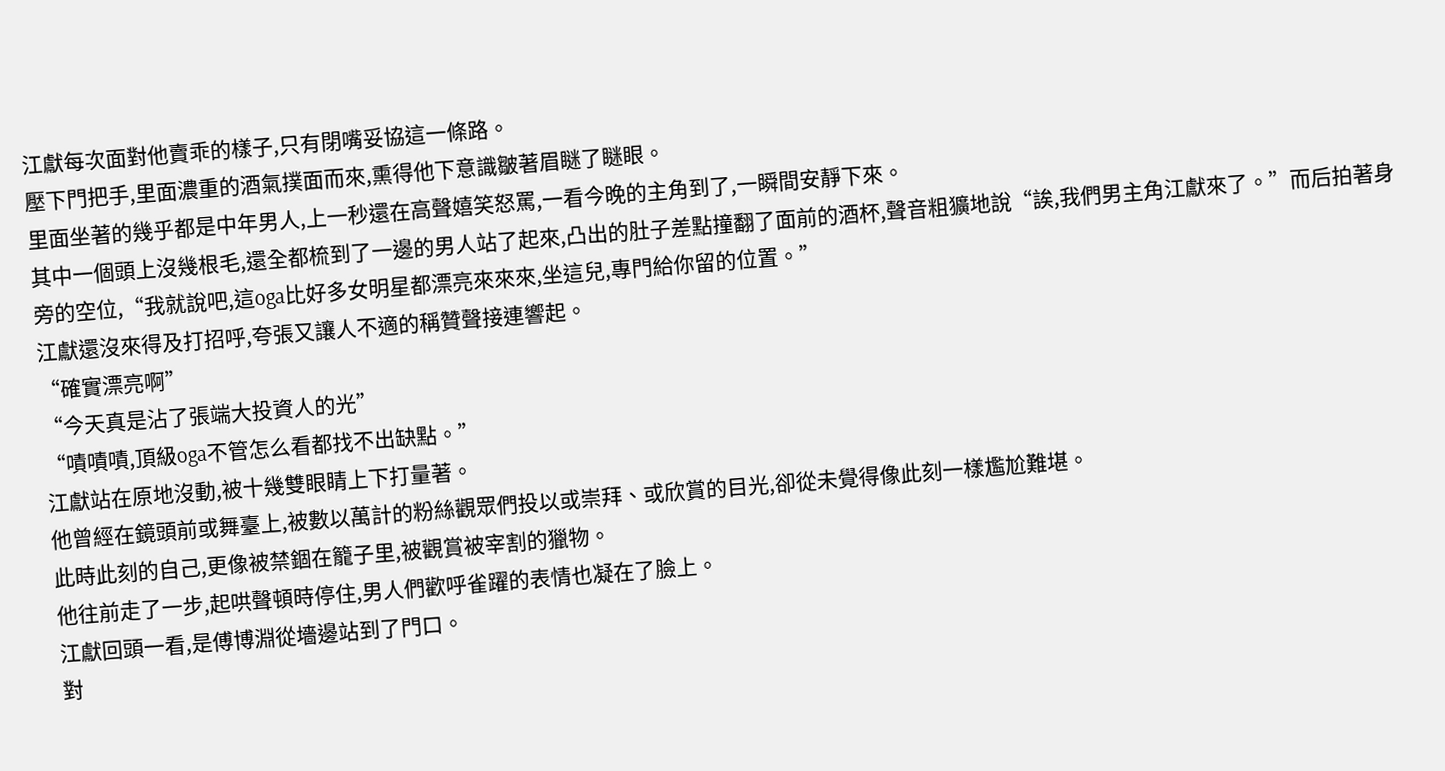江獻每次面對他賣乖的樣子,只有閉嘴妥協這一條路。
壓下門把手,里面濃重的酒氣撲面而來,熏得他下意識皺著眉瞇了瞇眼。
里面坐著的幾乎都是中年男人,上一秒還在高聲嬉笑怒罵,一看今晚的主角到了,一瞬間安靜下來。
其中一個頭上沒幾根毛,還全都梳到了一邊的男人站了起來,凸出的肚子差點撞翻了面前的酒杯,聲音粗獷地說“誒,我們男主角江獻來了。”而后拍著身旁的空位,“我就說吧,這oga比好多女明星都漂亮來來來,坐這兒,專門給你留的位置。”
江獻還沒來得及打招呼,夸張又讓人不適的稱贊聲接連響起。
“確實漂亮啊”
“今天真是沾了張端大投資人的光”
“嘖嘖嘖,頂級oga不管怎么看都找不出缺點。”
江獻站在原地沒動,被十幾雙眼睛上下打量著。
他曾經在鏡頭前或舞臺上,被數以萬計的粉絲觀眾們投以或崇拜、或欣賞的目光,卻從未覺得像此刻一樣尷尬難堪。
此時此刻的自己,更像被禁錮在籠子里,被觀賞被宰割的獵物。
他往前走了一步,起哄聲頓時停住,男人們歡呼雀躍的表情也凝在了臉上。
江獻回頭一看,是傅博淵從墻邊站到了門口。
對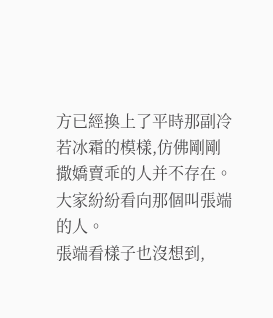方已經換上了平時那副冷若冰霜的模樣,仿佛剛剛撒嬌賣乖的人并不存在。
大家紛紛看向那個叫張端的人。
張端看樣子也沒想到,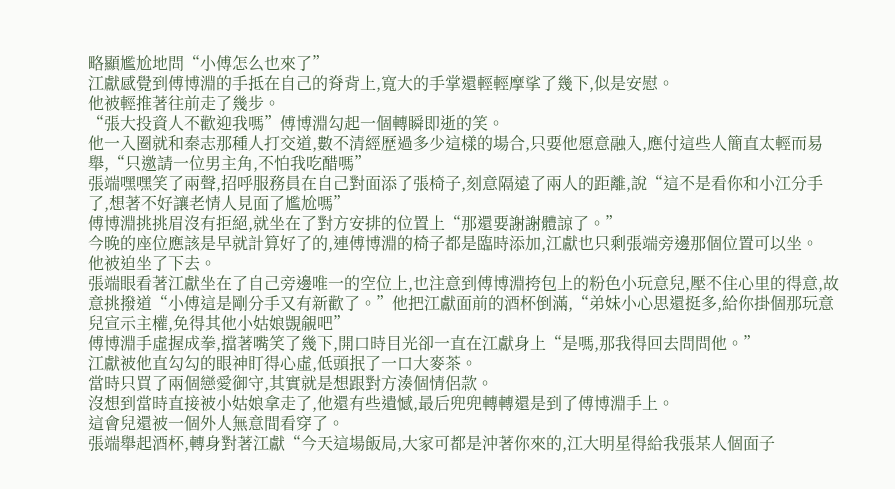略顯尷尬地問“小傅怎么也來了”
江獻感覺到傅博淵的手抵在自己的脊背上,寬大的手掌還輕輕摩挲了幾下,似是安慰。
他被輕推著往前走了幾步。
“張大投資人不歡迎我嗎”傅博淵勾起一個轉瞬即逝的笑。
他一入圈就和秦志那種人打交道,數不清經歷過多少這樣的場合,只要他愿意融入,應付這些人簡直太輕而易舉,“只邀請一位男主角,不怕我吃醋嗎”
張端嘿嘿笑了兩聲,招呼服務員在自己對面添了張椅子,刻意隔遠了兩人的距離,說“這不是看你和小江分手了,想著不好讓老情人見面了尷尬嗎”
傅博淵挑挑眉沒有拒絕,就坐在了對方安排的位置上“那還要謝謝體諒了。”
今晚的座位應該是早就計算好了的,連傅博淵的椅子都是臨時添加,江獻也只剩張端旁邊那個位置可以坐。
他被迫坐了下去。
張端眼看著江獻坐在了自己旁邊唯一的空位上,也注意到傅博淵挎包上的粉色小玩意兒,壓不住心里的得意,故意挑撥道“小傅這是剛分手又有新歡了。”他把江獻面前的酒杯倒滿,“弟妹小心思還挺多,給你掛個那玩意兒宣示主權,免得其他小姑娘覬覦吧”
傅博淵手虛握成拳,擋著嘴笑了幾下,開口時目光卻一直在江獻身上“是嗎,那我得回去問問他。”
江獻被他直勾勾的眼神盯得心虛,低頭抿了一口大麥茶。
當時只買了兩個戀愛御守,其實就是想跟對方湊個情侶款。
沒想到當時直接被小姑娘拿走了,他還有些遺憾,最后兜兜轉轉還是到了傅博淵手上。
這會兒還被一個外人無意間看穿了。
張端舉起酒杯,轉身對著江獻“今天這場飯局,大家可都是沖著你來的,江大明星得給我張某人個面子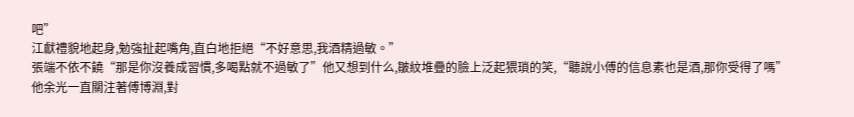吧”
江獻禮貌地起身,勉強扯起嘴角,直白地拒絕“不好意思,我酒精過敏。”
張端不依不饒“那是你沒養成習慣,多喝點就不過敏了”他又想到什么,皺紋堆疊的臉上泛起猥瑣的笑,“聽說小傅的信息素也是酒,那你受得了嗎”
他余光一直關注著傅博淵,對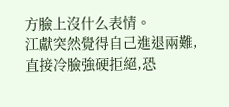方臉上沒什么表情。
江獻突然覺得自己進退兩難,直接冷臉強硬拒絕,恐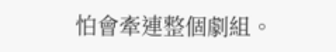怕會牽連整個劇組。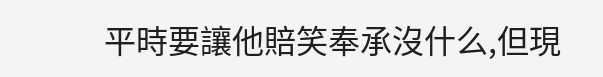平時要讓他賠笑奉承沒什么,但現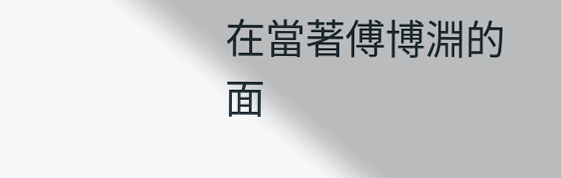在當著傅博淵的面